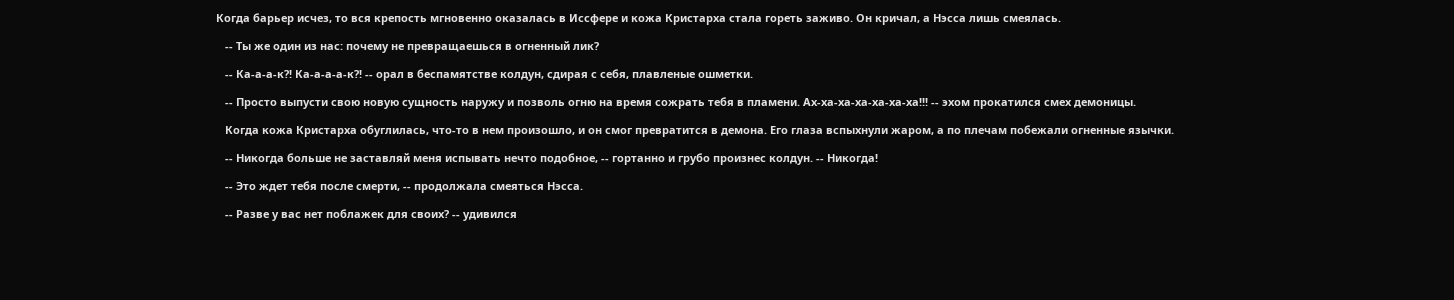Когда барьер исчез, то вся крепость мгновенно оказалась в Иссфере и кожа Кристарха стала гореть заживо. Он кричал, а Нэсса лишь смеялась.

   -- Ты же один из нас: почему не превращаешься в огненный лик?

   -- Ка-а-а-к?! Ка-а-а-а-к?! -- орал в беспамятстве колдун, сдирая с себя, плавленые ошметки.

   -- Просто выпусти свою новую сущность наружу и позволь огню на время сожрать тебя в пламени. Ах-ха-ха-ха-ха-ха-ха!!! -- эхом прокатился смех демоницы.

   Когда кожа Кристарха обуглилась, что-то в нем произошло, и он смог превратится в демона. Его глаза вспыхнули жаром, а по плечам побежали огненные язычки.

   -- Никогда больше не заставляй меня испывать нечто подобное, -- гортанно и грубо произнес колдун. -- Никогда!

   -- Это ждет тебя после смерти, -- продолжала смеяться Нэсса.

   -- Разве у вас нет поблажек для своих? -- удивился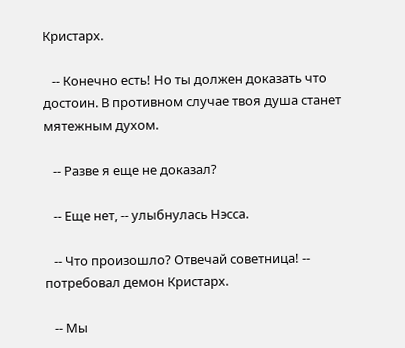Кристарх.

   -- Конечно есть! Но ты должен доказать что достоин. В противном случае твоя душа станет мятежным духом.

   -- Разве я еще не доказал?

   -- Еще нет, -- улыбнулась Нэсса.

   -- Что произошло? Отвечай советница! -- потребовал демон Кристарх.

   -- Мы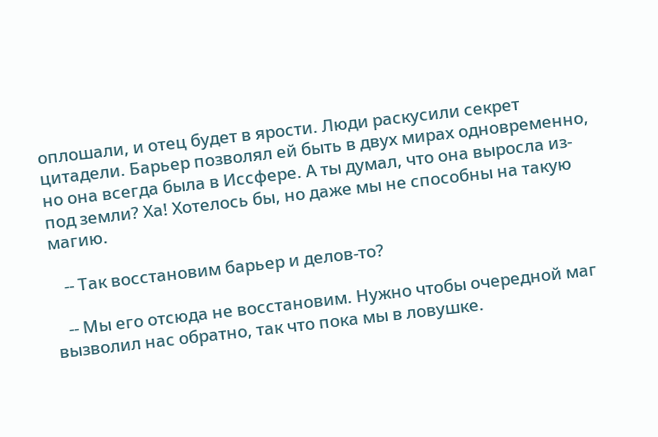оплошали, и отец будет в ярости. Люди раскусили секрет цитадели. Барьер позволял ей быть в двух мирах одновременно, но она всегда была в Иссфере. А ты думал, что она выросла из-под земли? Ха! Хотелось бы, но даже мы не способны на такую магию.

   -- Так восстановим барьер и делов-то?

   -- Мы его отсюда не восстановим. Нужно чтобы очередной маг вызволил нас обратно, так что пока мы в ловушке.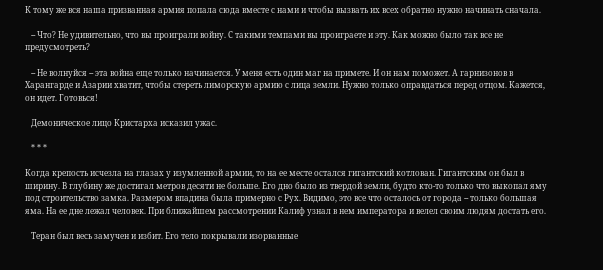К тому же вся наша призванная армия попала сюда вместе с нами и чтобы вызвать их всех обратно нужно начинать сначала.

   -- Что? Не удивительно, что вы проиграли войну. С такими темпами вы проиграете и эту. Как можно было так все не предусмотреть?

   -- Не волнуйся -- эта война еще только начинается. У меня есть один маг на примете. И он нам поможет. А гарнизонов в Харангарде и Азарии хватит, чтобы стереть лиморскую армию с лица земли. Нужно только оправдаться перед отцом. Кажется, он идет. Готовься!

   Демоническое лицо Кристарха исказил ужас.

   * * *

Когда крепость исчезла на глазах у изумленной армии, то на ее месте остался гигантский котлован. Гигантским он был в ширину. В глубину же достигал метров десяти не больше. Его дно было из твердой земли, будто кто-то только что выкопал яму под строительство замка. Размером впадина была примерно с Рух. Видимо, это все что осталось от города -- только большая яма. На ее дне лежал человек. При ближайшем рассмотрении Калиф узнал в нем императора и велел своим людям достать его.

   Теран был весь замучен и избит. Его тело покрывали изорванные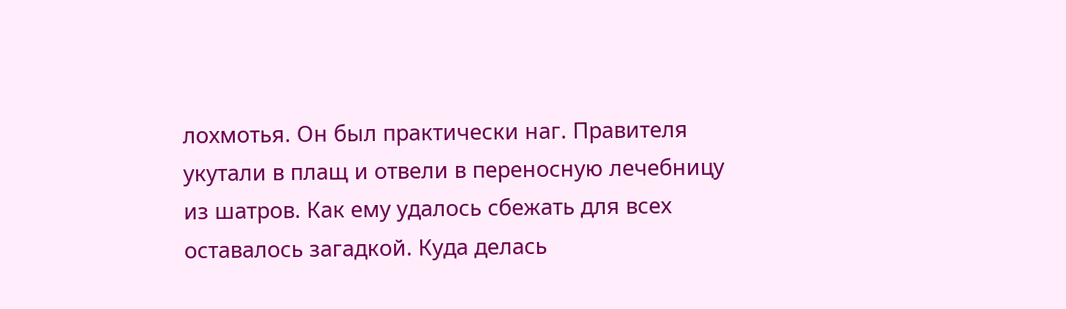лохмотья. Он был практически наг. Правителя укутали в плащ и отвели в переносную лечебницу из шатров. Как ему удалось сбежать для всех оставалось загадкой. Куда делась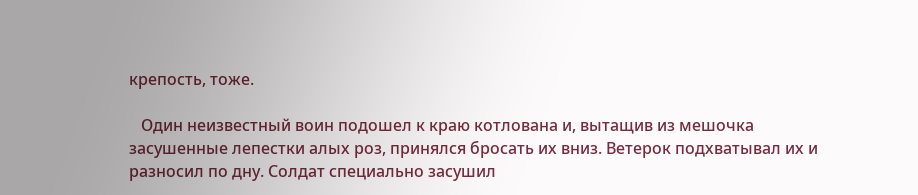крепость, тоже.

   Один неизвестный воин подошел к краю котлована и, вытащив из мешочка засушенные лепестки алых роз, принялся бросать их вниз. Ветерок подхватывал их и разносил по дну. Солдат специально засушил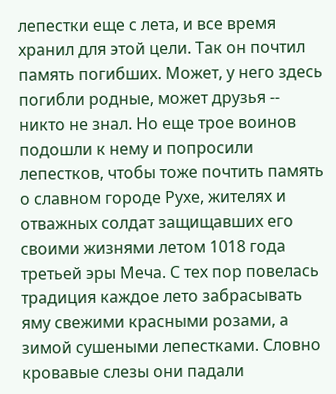лепестки еще с лета, и все время хранил для этой цели. Так он почтил память погибших. Может, у него здесь погибли родные, может друзья -- никто не знал. Но еще трое воинов подошли к нему и попросили лепестков, чтобы тоже почтить память о славном городе Рухе, жителях и отважных солдат защищавших его своими жизнями летом 1018 года третьей эры Меча. С тех пор повелась традиция каждое лето забрасывать яму свежими красными розами, а зимой сушеными лепестками. Словно кровавые слезы они падали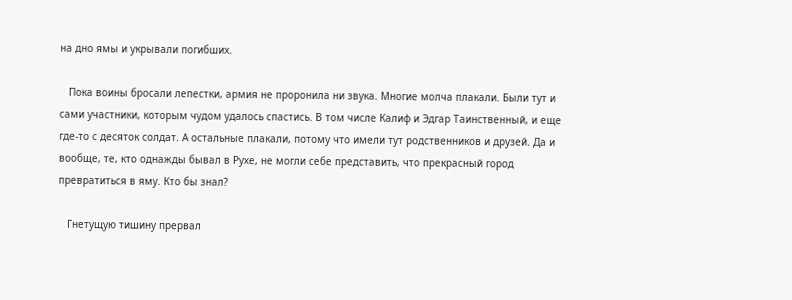на дно ямы и укрывали погибших.

   Пока воины бросали лепестки, армия не проронила ни звука. Многие молча плакали. Были тут и сами участники, которым чудом удалось спастись. В том числе Калиф и Эдгар Таинственный, и еще где-то с десяток солдат. А остальные плакали, потому что имели тут родственников и друзей. Да и вообще, те, кто однажды бывал в Рухе, не могли себе представить, что прекрасный город превратиться в яму. Кто бы знал?

   Гнетущую тишину прервал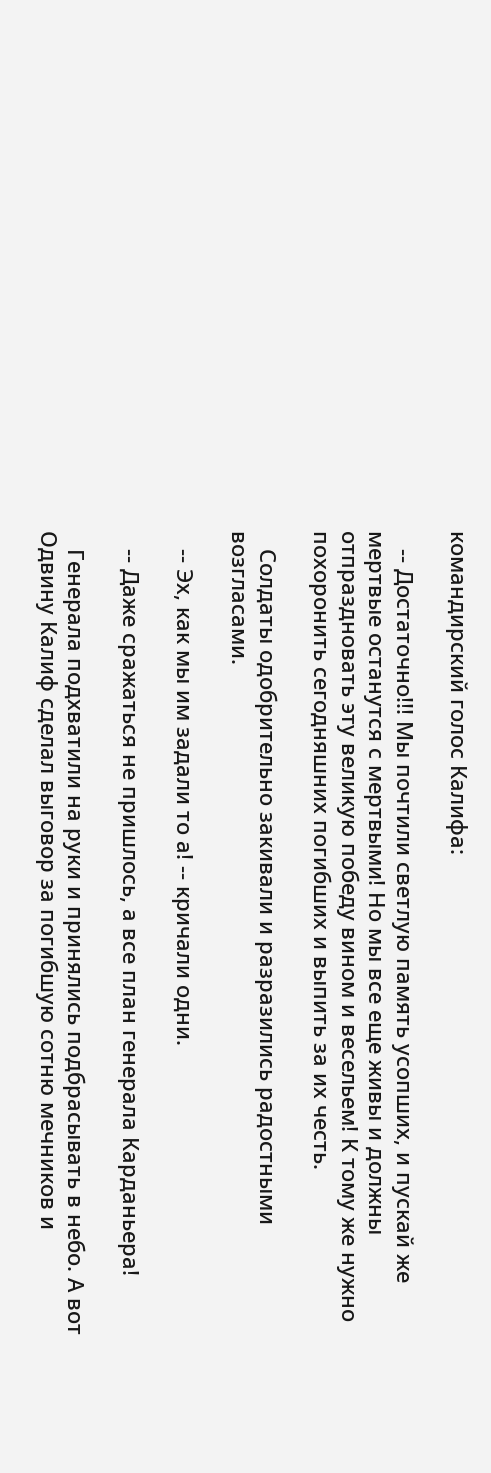командирский голос Калифа:

   -- Достаточно!!! Мы почтили светлую память усопших, и пускай же мертвые останутся с мертвыми! Но мы все еще живы и должны отпраздновать эту великую победу вином и весельем! К тому же нужно похоронить сегодняшних погибших и выпить за их честь.

   Солдаты одобрительно закивали и разразились радостными возгласами.

   -- Эх, как мы им задали то а! -- кричали одни.

   -- Даже сражаться не пришлось, а все план генерала Карданьера!

   Генерала подхватили на руки и принялись подбрасывать в небо. А вот Одвину Калиф сделал выговор за погибшую сотню мечников и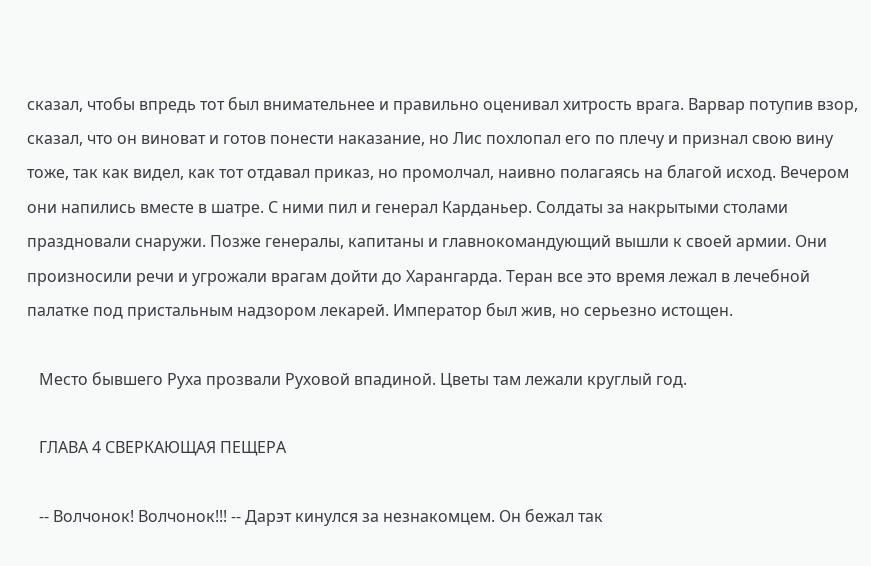сказал, чтобы впредь тот был внимательнее и правильно оценивал хитрость врага. Варвар потупив взор, сказал, что он виноват и готов понести наказание, но Лис похлопал его по плечу и признал свою вину тоже, так как видел, как тот отдавал приказ, но промолчал, наивно полагаясь на благой исход. Вечером они напились вместе в шатре. С ними пил и генерал Карданьер. Солдаты за накрытыми столами праздновали снаружи. Позже генералы, капитаны и главнокомандующий вышли к своей армии. Они произносили речи и угрожали врагам дойти до Харангарда. Теран все это время лежал в лечебной палатке под пристальным надзором лекарей. Император был жив, но серьезно истощен.

   Место бывшего Руха прозвали Руховой впадиной. Цветы там лежали круглый год.

   ГЛАВА 4 СВЕРКАЮЩАЯ ПЕЩЕРА

   -- Волчонок! Волчонок!!! -- Дарэт кинулся за незнакомцем. Он бежал так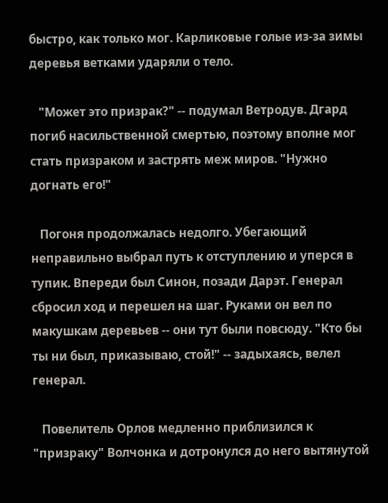быстро, как только мог. Карликовые голые из-за зимы деревья ветками ударяли о тело.

   "Может это призрак?" -- подумал Ветродув. Дгард погиб насильственной смертью, поэтому вполне мог стать призраком и застрять меж миров. "Нужно догнать его!"

   Погоня продолжалась недолго. Убегающий неправильно выбрал путь к отступлению и уперся в тупик. Впереди был Синон, позади Дарэт. Генерал сбросил ход и перешел на шаг. Руками он вел по макушкам деревьев -- они тут были повсюду. "Кто бы ты ни был, приказываю, стой!" -- задыхаясь, велел генерал.

   Повелитель Орлов медленно приблизился к "призраку" Волчонка и дотронулся до него вытянутой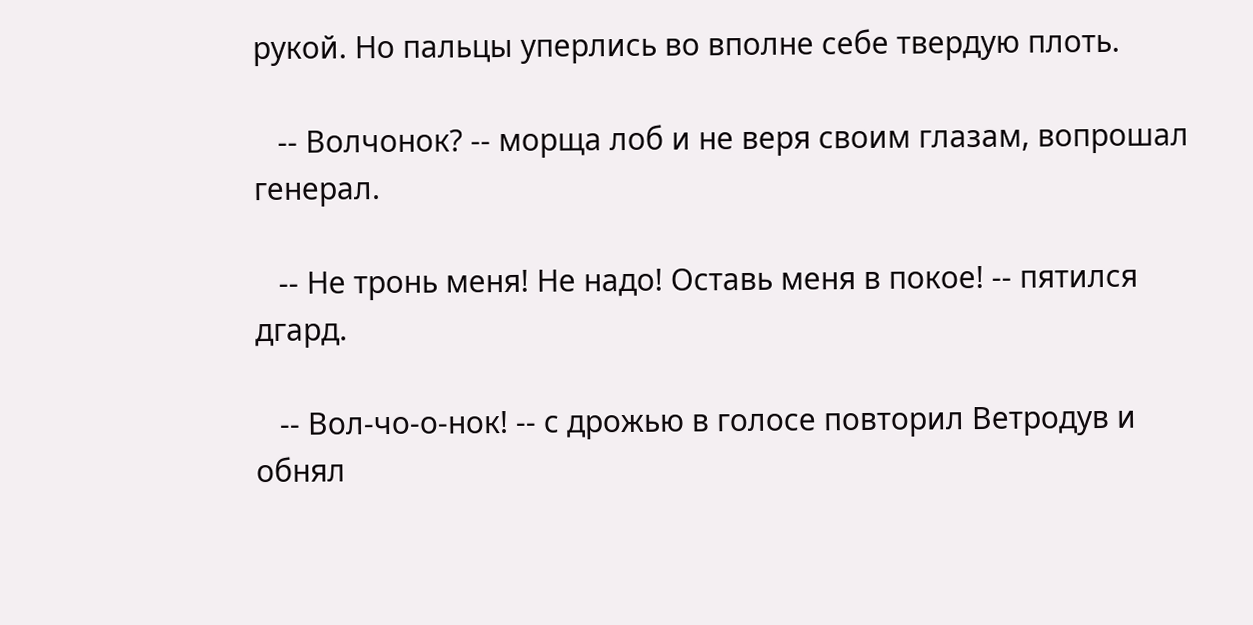рукой. Но пальцы уперлись во вполне себе твердую плоть.

   -- Волчонок? -- морща лоб и не веря своим глазам, вопрошал генерал.

   -- Не тронь меня! Не надо! Оставь меня в покое! -- пятился дгард.

   -- Вол-чо-о-нок! -- с дрожью в голосе повторил Ветродув и обнял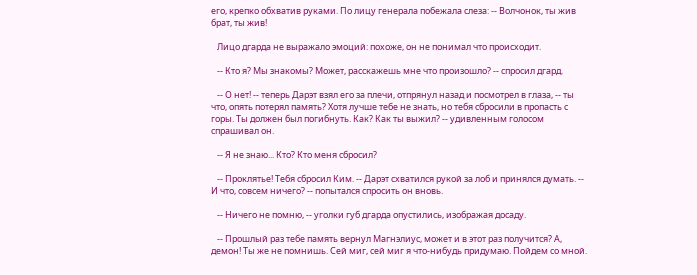его, крепко обхватив руками. По лицу генерала побежала слеза: -- Волчонок, ты жив брат, ты жив!

   Лицо дгарда не выражало эмоций: похоже, он не понимал что происходит.

   -- Кто я? Мы знакомы? Может, расскажешь мне что произошло? -- спросил дгард.

   -- О нет! -- теперь Дарэт взял его за плечи, отпрянул назад и посмотрел в глаза, -- ты что, опять потерял память? Хотя лучше тебе не знать, но тебя сбросили в пропасть с горы. Ты должен был погибнуть. Как? Как ты выжил? -- удивленным голосом спрашивал он.

   -- Я не знаю... Кто? Кто меня сбросил?

   -- Проклятье! Тебя сбросил Ким. -- Дарэт схватился рукой за лоб и принялся думать. -- И что, совсем ничего? -- попытался спросить он вновь.

   -- Ничего не помню, -- уголки губ дгарда опустились, изображая досаду.

   -- Прошлый раз тебе память вернул Магнэлиус, может и в этот раз получится? А, демон! Ты же не помнишь. Сей миг, сей миг я что-нибудь придумаю. Пойдем со мной.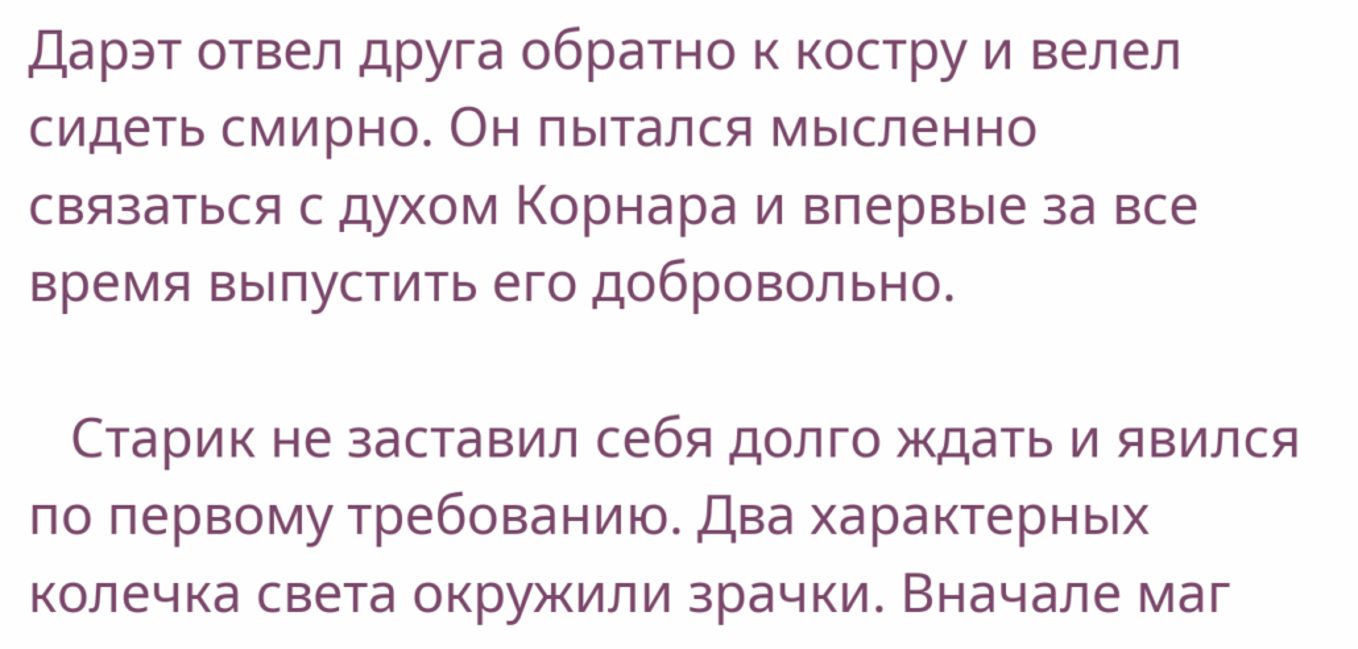Дарэт отвел друга обратно к костру и велел сидеть смирно. Он пытался мысленно связаться с духом Корнара и впервые за все время выпустить его добровольно.

   Старик не заставил себя долго ждать и явился по первому требованию. Два характерных колечка света окружили зрачки. Вначале маг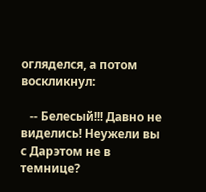огляделся, а потом воскликнул:

   -- Белесый!!! Давно не виделись! Неужели вы с Дарэтом не в темнице?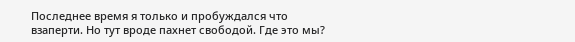Последнее время я только и пробуждался что взаперти. Но тут вроде пахнет свободой. Где это мы?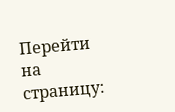Перейти на страницу: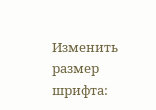Изменить размер шрифта: